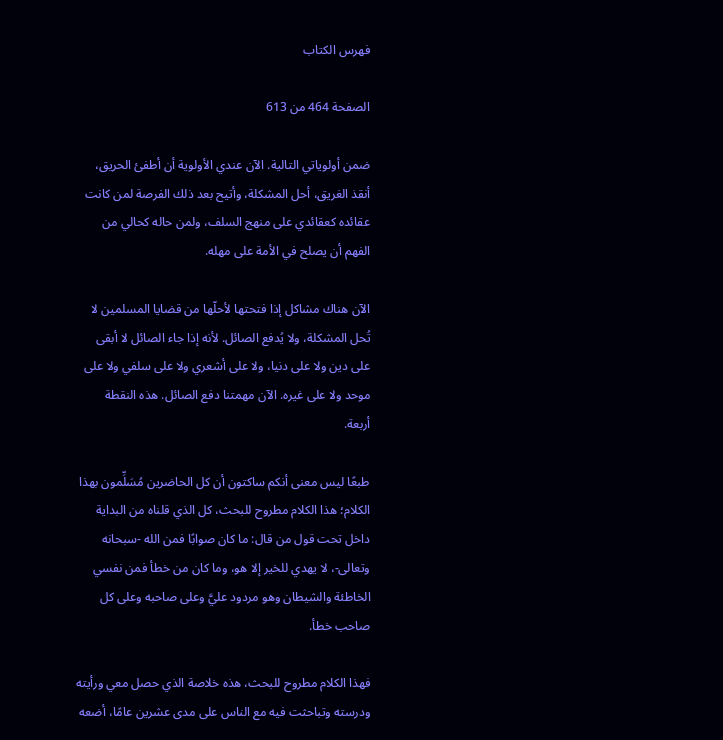فهرس الكتاب

الصفحة 464 من 613

ضمن أولوياتي التالية. الآن عندي الأولوية أن أطفئ الحريق، أنقذ الغريق، أحل المشكلة، وأتيح بعد ذلك الفرصة لمن كانت عقائده كعقائدي على منهج السلف، ولمن حاله كحالي من الفهم أن يصلح في الأمة على مهله.

الآن هناك مشاكل إذا فتحتها لأحلّها من قضايا المسلمين لا تُحل المشكلة، ولا يُدفع الصائل. لأنه إذا جاء الصائل لا أبقى على دين ولا على دنيا، ولا على أشعري ولا على سلفي ولا على موحد ولا على غيره. الآن مهمتنا دفع الصائل. هذه النقطة أربعة.

طبعًا ليس معنى أنكم ساكتون أن كل الحاضرين مُسَلِّمون بهذا الكلام؛ هذا الكلام مطروح للبحث، كل الذي قلناه من البداية داخل تحت قول من قال: ما كان صوابًا فمن الله -سبحانه وتعالى-، لا يهدي للخير إلا هو، وما كان من خطأ فمن نفسي الخاطئة والشيطان وهو مردود عليَّ وعلى صاحبه وعلى كل صاحب خطأ.

فهذا الكلام مطروح للبحث، هذه خلاصة الذي حصل معي ورأيته ودرسته وتباحثت فيه مع الناس على مدى عشرين عامًا، أضعه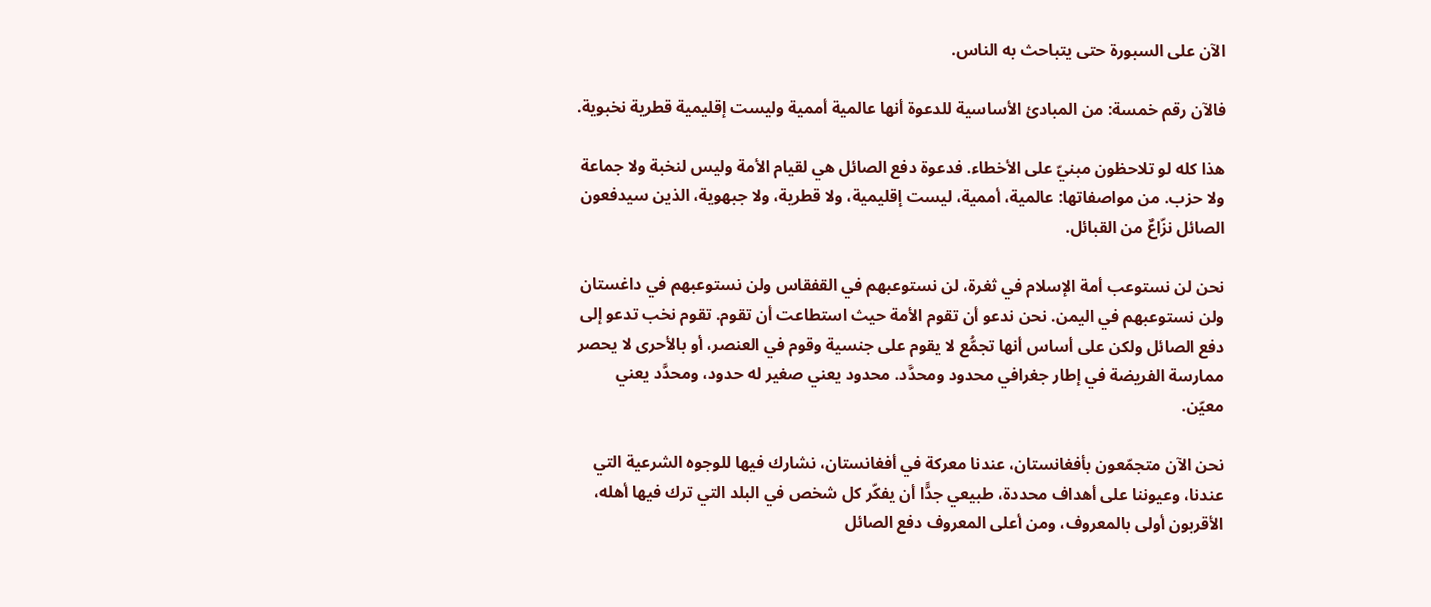الآن على السبورة حتى يتباحث به الناس.

فالآن رقم خمسة: من المبادئ الأساسية للدعوة أنها عالمية أممية وليست إقليمية قطرية نخبوية.

هذا كله لو تلاحظون مبنيّ على الأخطاء. فدعوة دفع الصائل هي لقيام الأمة وليس لنخبة ولا جماعة ولا حزب. من مواصفاتها: عالمية، أممية، ليست إقليمية، ولا قطرية، ولا جبهوية، الذين سيدفعون الصائل نزّاعٌ من القبائل.

نحن لن نستوعب أمة الإسلام في ثغرة، لن نستوعبهم في القفقاس ولن نستوعبهم في داغستان ولن نستوعبهم في اليمن. نحن ندعو أن تقوم الأمة حيث استطاعت أن تقوم. تقوم نخب تدعو إلى دفع الصائل ولكن على أساس أنها تجمُّع لا يقوم على جنسية وقوم في العنصر، أو بالأحرى لا يحصر ممارسة الفريضة في إطار جغرافي محدود ومحدَّد. محدود يعني صغير له حدود، ومحدَّد يعني معيّن.

نحن الآن متجمّعون بأفغانستان، عندنا معركة في أفغانستان، نشارك فيها للوجوه الشرعية التي عندنا، وعيوننا على أهداف محددة، طبيعي جدًّا أن يفكّر كل شخص في البلد التي ترك فيها أهله، الأقربون أولى بالمعروف، ومن أعلى المعروف دفع الصائل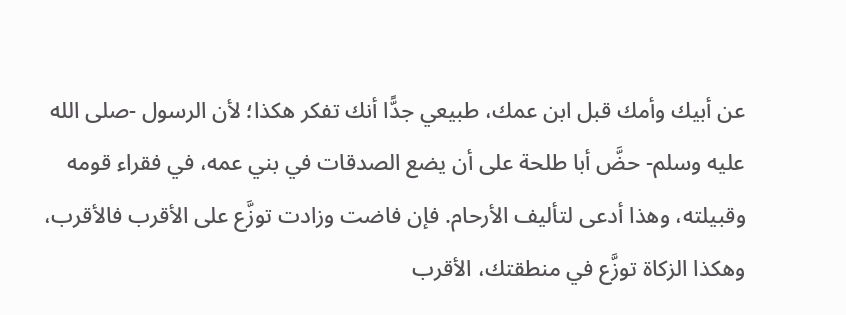عن أبيك وأمك قبل ابن عمك، طبيعي جدًّا أنك تفكر هكذا؛ لأن الرسول -صلى الله عليه وسلم- حضَّ أبا طلحة على أن يضع الصدقات في بني عمه، في فقراء قومه وقبيلته، وهذا أدعى لتأليف الأرحام. فإن فاضت وزادت توزَّع على الأقرب فالأقرب، وهكذا الزكاة توزَّع في منطقتك، الأقرب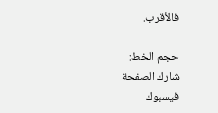فالأقرب.

حجم الخط:
شارك الصفحة
فيسبوك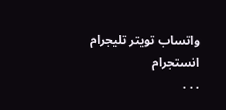واتساب تويتر تليجرام انستجرام
. . .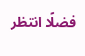فضلًا انتظر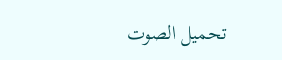تحميل الصوت